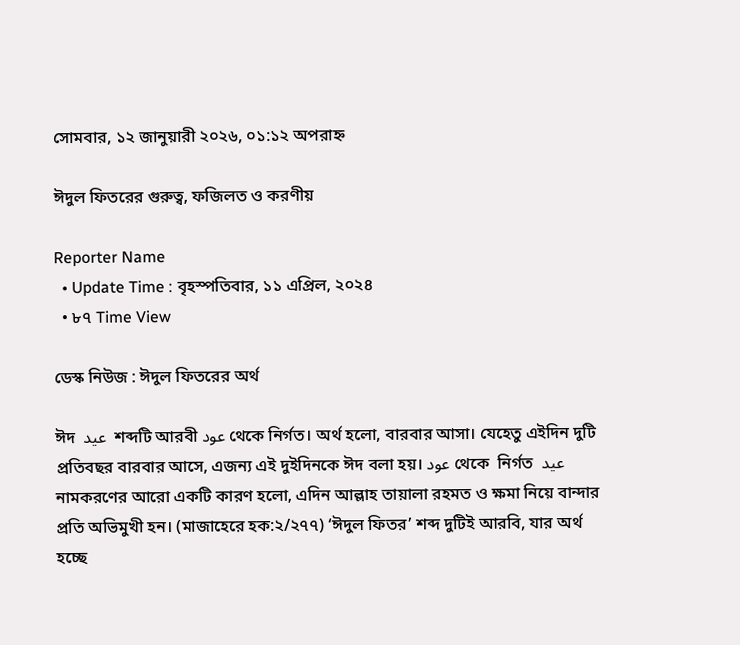সোমবার, ১২ জানুয়ারী ২০২৬, ০১:১২ অপরাহ্ন

ঈদুল ফিতরের গুরুত্ব, ফজিলত ও করণীয়

Reporter Name
  • Update Time : বৃহস্পতিবার, ১১ এপ্রিল, ২০২৪
  • ৮৭ Time View

ডেস্ক নিউজ : ঈদুল ফিতরের অর্থ

ঈদ  عيد  শব্দটি আরবী عود থেকে নির্গত। অর্থ হলো, বারবার আসা। যেহেতু এইদিন দুটি প্রতিবছর বারবার আসে, এজন্য এই দুইদিনকে ঈদ বলা হয়। عود থেকে  নির্গত  عيد  নামকরণের আরো একটি কারণ হলো, এদিন আল্লাহ তায়ালা রহমত ও ক্ষমা নিয়ে বান্দার প্রতি অভিমুখী হন। (মাজাহেরে হক:২/২৭৭) ‘ঈদুল ফিতর’ শব্দ দুটিই আরবি, যার অর্থ হচ্ছে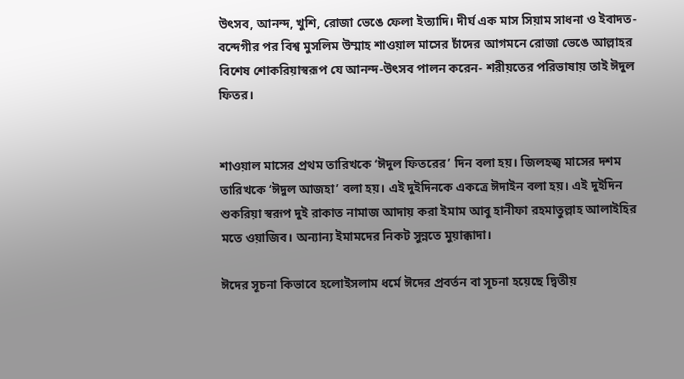উৎসব, আনন্দ, খুশি, রোজা ভেঙে ফেলা ইত্যাদি। দীর্ঘ এক মাস সিয়াম সাধনা ও ইবাদত-বন্দেগীর পর বিশ্ব মুসলিম উম্মাহ শাওয়াল মাসের চাঁদের আগমনে রোজা ভেঙে আল্লাহর বিশেষ শোকরিয়াস্বরূপ যে আনন্দ-উৎসব পালন করেন- শরীয়তের পরিভাষায় তাই ঈদুল ফিতর।


শাওয়াল মাসের প্রথম তারিখকে ‘ঈদুল ফিতরের’ দিন বলা হয়। জিলহজ্ব মাসের দশম তারিখকে ‘ঈদুল আজহা’ বলা হয়। এই দুইদিনকে একত্রে ঈদাইন বলা হয়। এই দুইদিন শুকরিয়া স্বরূপ দুই রাকাত নামাজ আদায় করা ইমাম আবু হানীফা রহমাতুল্লাহ আলাইহির মতে ওয়াজিব। অন্যান্য ইমামদের নিকট সুন্নতে মুয়াক্কাদা।

ঈদের সূচনা কিভাবে হলোইসলাম ধর্মে ঈদের প্রবর্তন বা সূচনা হয়েছে দ্বিতীয়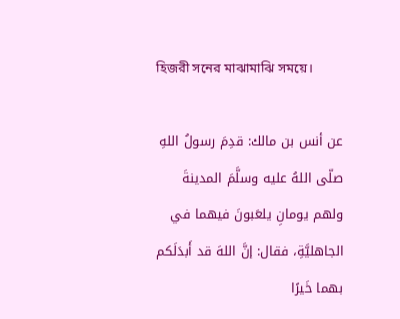হিজরী সনের মাঝামাঝি সময়ে।

عن أنس بن مالك: قدِمَ رسولُ اللهِ صلّى اللهُ عليه وسلَّمَ المدينةَ ولهم يومانِ يلعَبونَ فيهما في الجاهليَّةِ، فقال: إنَّ اللهَ قد أَبدَلَكم بهما خَيرًا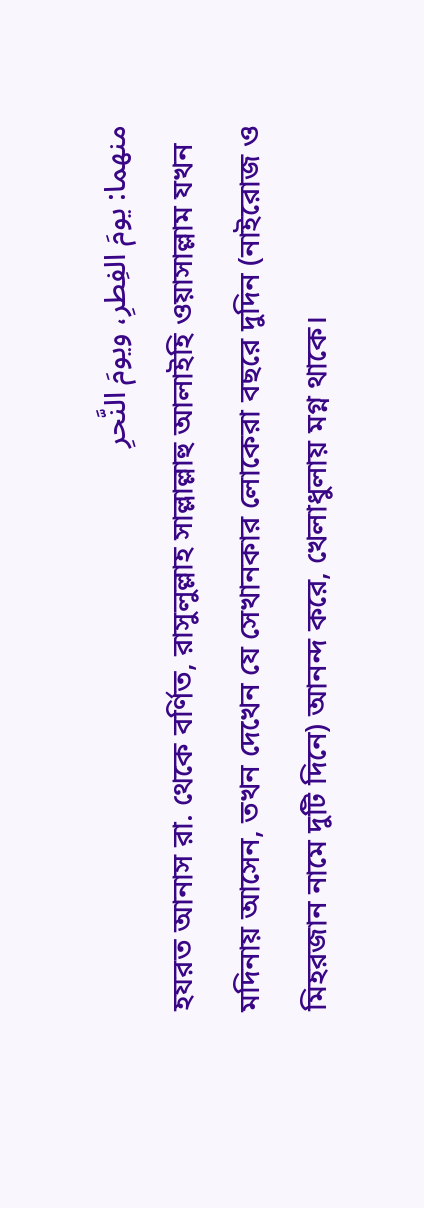منهما: يومَ الفِطرِ، ويومَ النَّحرِ
হযরত আনাস রা. থেকে বর্ণিত, রাসুলুল্লাহ সাল্লাল্লাহু আলাইহি ওয়াসাল্লাম যখন মদিনায় আসেন, তখন দেখেন যে সেখানকার লোকেরা বছরে দুদিন (নাইরোজ ও মিহরজান নামে দুটি দিনে) আনন্দ করে, খেলাধুলায় মগ্ন থাকে।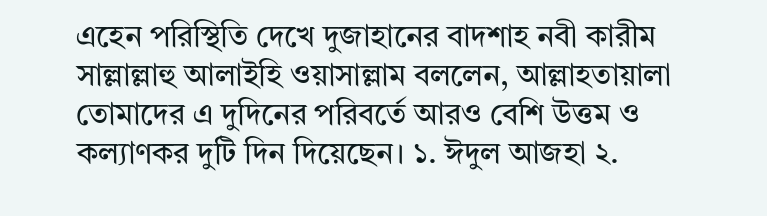এহেন পরিস্থিতি দেখে দুজাহানের বাদশাহ নবী কারীম সাল্লাল্লাহু আলাইহি ওয়াসাল্লাম বললেন, আল্লাহতায়ালা তোমাদের এ দুদিনের পরিবর্তে আরও বেশি উত্তম ও কল্যাণকর দুটি দিন দিয়েছেন। ১. ঈদুল আজহা ২.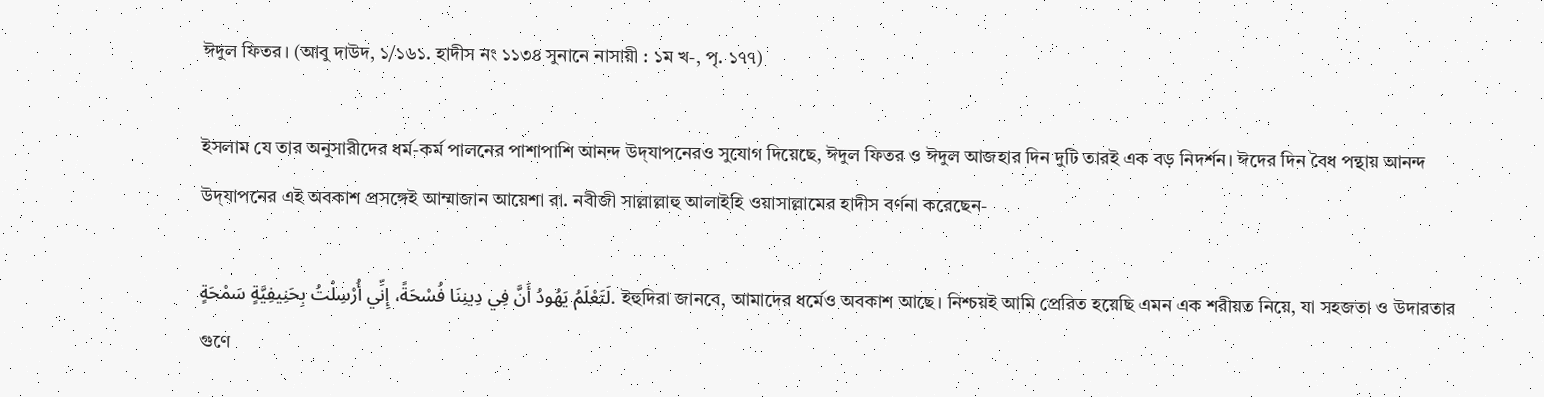ঈদুল ফিতর। (আবু দাউদ, ১/১৬১. হাদীস নং ১১৩৪ সুনানে নাসায়ী : ১ম খ-, পৃ. ১৭৭)

ইসলাম যে তার অনুসারীদের ধর্ম-কর্ম পালনের পাশাপাশি আনন্দ উদ্‌যাপনেরও সুযোগ দিয়েছে, ঈদুল ফিতর ও ঈদুল আজহার দিন দুটি তারই এক বড় নিদর্শন। ঈদের দিন বৈধ পন্থায় আনন্দ উদ্‌যাপনের এই অবকাশ প্রসঙ্গেই আম্মাজান আয়েশা রা. নবীজী সাল্লাল্লাহু আলাইহি ওয়াসাল্লামের হাদীস বর্ণনা করেছেন-

لَتَعْلَمُ يَهُودُ أَنَّ فِي دِينِنَا فُسْحَةً، إِنِّي أُرْسِلْتُ بِحَنِيفِيَّةٍ سَمْحَةٍ. ইহুদিরা জানবে, আমাদের ধর্মেও অবকাশ আছে। নিশ্চয়ই আমি প্রেরিত হয়েছি এমন এক শরীয়ত নিয়ে, যা সহজতা ও উদারতার গুণে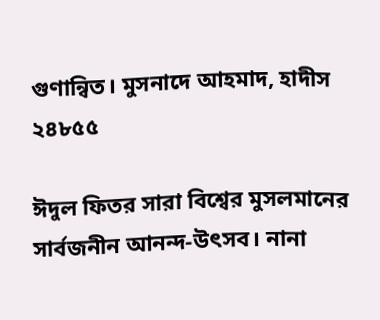গুণান্বিত। মুসনাদে আহমাদ, হাদীস ২৪৮৫৫

ঈদুল ফিতর সারা বিশ্বের মুসলমানের সার্বজনীন আনন্দ-উৎসব। নানা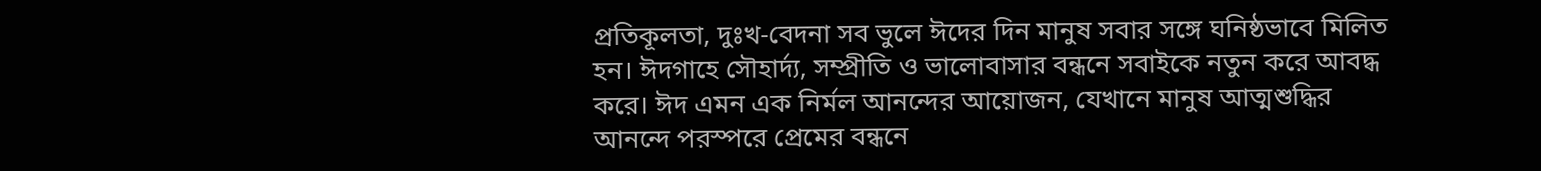প্রতিকূলতা, দুঃখ-বেদনা সব ভুলে ঈদের দিন মানুষ সবার সঙ্গে ঘনিষ্ঠভাবে মিলিত হন। ঈদগাহে সৌহার্দ্য, সম্প্রীতি ও ভালোবাসার বন্ধনে সবাইকে নতুন করে আবদ্ধ করে। ঈদ এমন এক নির্মল আনন্দের আয়োজন, যেখানে মানুষ আত্মশুদ্ধির আনন্দে পরস্পরে প্রেমের বন্ধনে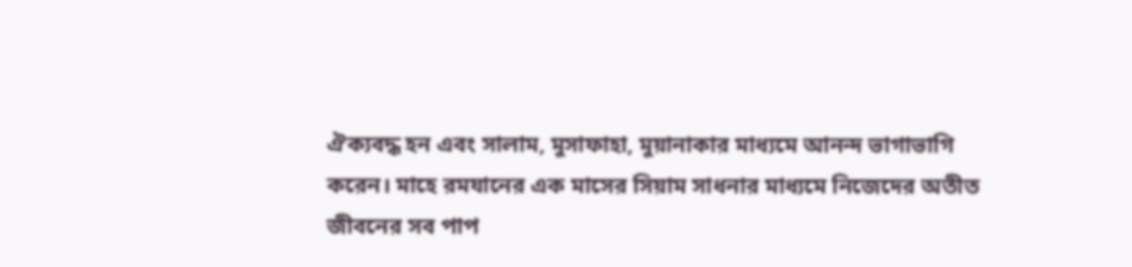ঐক্যবদ্ধ হন এবং সালাম, মুসাফাহা, মুয়ানাকার মাধ্যমে আনন্দ ভাগাভাগি করেন। মাহে রমযানের এক মাসের সিয়াম সাধনার মাধ্যমে নিজেদের অতীত জীবনের সব পাপ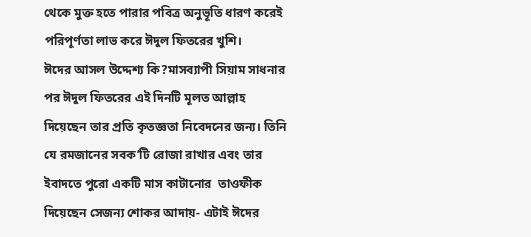থেকে মুক্ত হতে পারার পবিত্র অনুভূতি ধারণ করেই পরিপূর্ণতা লাভ করে ঈদুল ফিতরের খুশি।
ঈদের আসল উদ্দেশ্য কি?মাসব্যাপী সিয়াম সাধনার পর ঈদুল ফিতরের এই দিনটি মূলত আল্লাহ দিয়েছেন তার প্রতি কৃতজ্ঞতা নিবেদনের জন্য। তিনি যে রমজানের সবক’টি রোজা রাখার এবং তার ইবাদতে পুরো একটি মাস কাটানোর  তাওফীক দিয়েছেন সেজন্য শোকর আদায়- এটাই ঈদের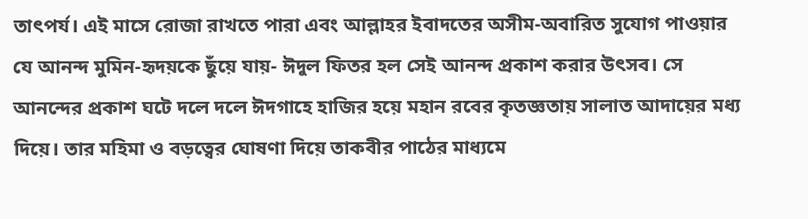তাৎপর্য। এই মাসে রোজা রাখতে পারা এবং আল্লাহর ইবাদতের অসীম-অবারিত সুযোগ পাওয়ার যে আনন্দ মুমিন-হৃদয়কে ছুঁয়ে যায়- ঈদুল ফিতর হল সেই আনন্দ প্রকাশ করার উৎসব। সে আনন্দের প্রকাশ ঘটে দলে দলে ঈদগাহে হাজির হয়ে মহান রবের কৃতজ্ঞতায় সালাত আদায়ের মধ্য দিয়ে। তার মহিমা ও বড়ত্বের ঘোষণা দিয়ে তাকবীর পাঠের মাধ্যমে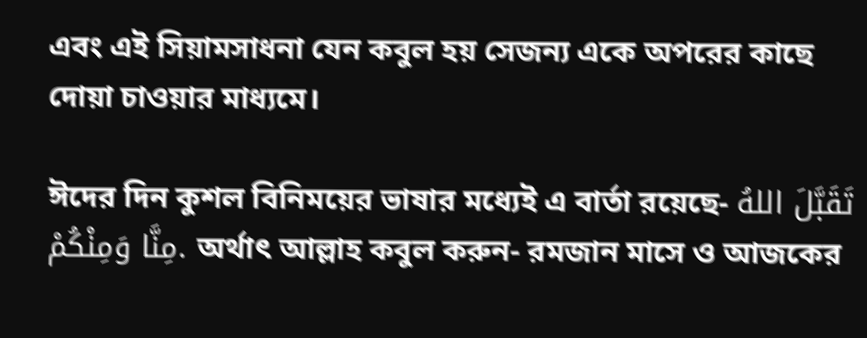এবং এই সিয়ামসাধনা যেন কবুল হয় সেজন্য একে অপরের কাছে দোয়া চাওয়ার মাধ্যমে।

ঈদের দিন কুশল বিনিময়ের ভাষার মধ্যেই এ বার্তা রয়েছে- تَقَبَّلَ اللهُ مِنَّا وَمِنْكُمْ. অর্থাৎ আল্লাহ কবুল করুন- রমজান মাসে ও আজকের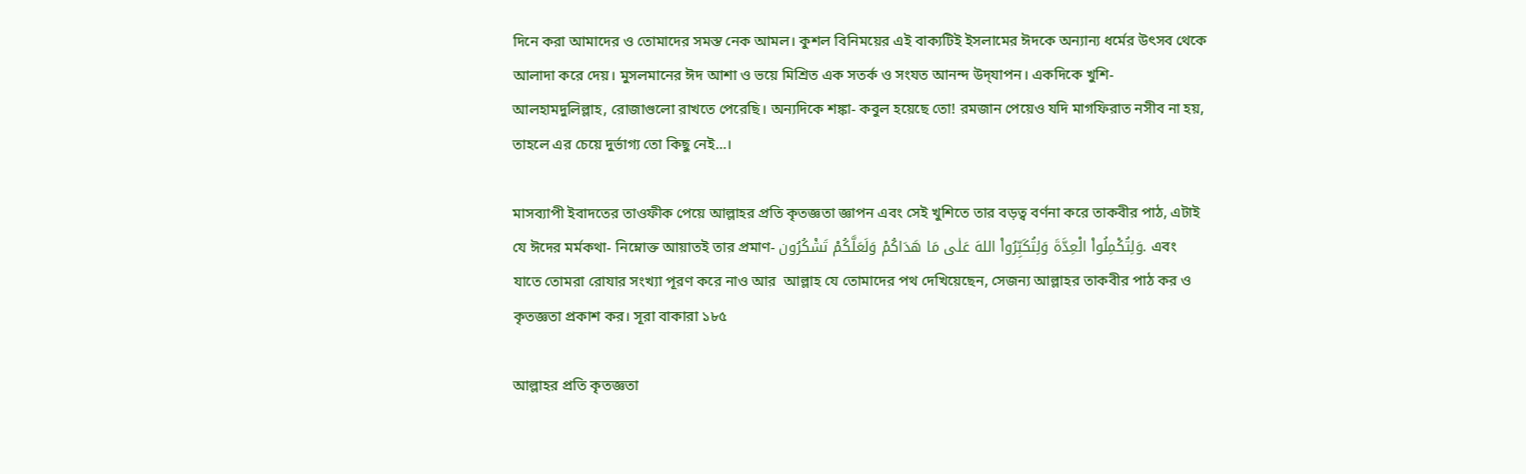দিনে করা আমাদের ও তোমাদের সমস্ত নেক আমল। কুশল বিনিময়ের এই বাক্যটিই ইসলামের ঈদকে অন্যান্য ধর্মের উৎসব থেকে আলাদা করে দেয়। মুসলমানের ঈদ আশা ও ভয়ে মিশ্রিত এক সতর্ক ও সংযত আনন্দ উদ্‌যাপন। একদিকে খুশি- আলহামদুলিল্লাহ, রোজাগুলো রাখতে পেরেছি। অন্যদিকে শঙ্কা- কবুল হয়েছে তো! রমজান পেয়েও যদি মাগফিরাত নসীব না হয়, তাহলে এর চেয়ে দুর্ভাগ্য তো কিছু নেই…।

মাসব্যাপী ইবাদতের তাওফীক পেয়ে আল্লাহর প্রতি কৃতজ্ঞতা জ্ঞাপন এবং সেই খুশিতে তার বড়ত্ব বর্ণনা করে তাকবীর পাঠ, এটাই যে ঈদের মর্মকথা- নিম্নোক্ত আয়াতই তার প্রমাণ- وَلِتُكْمِلُواْ الْعِدَّةَ وَلِتُكَبِّرُواْ اللهَ عَلٰى مَا هَدَاكُمْ وَلَعَلَّكُمْ تَشْكُرُون. এবং যাতে তোমরা রোযার সংখ্যা পূরণ করে নাও আর  আল্লাহ যে তোমাদের পথ দেখিয়েছেন, সেজন্য আল্লাহর তাকবীর পাঠ কর ও কৃতজ্ঞতা প্রকাশ কর। সূরা বাকারা ১৮৫

আল্লাহর প্রতি কৃতজ্ঞতা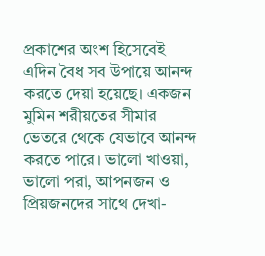প্রকাশের অংশ হিসেবেই এদিন বৈধ সব উপায়ে আনন্দ করতে দেয়া হয়েছে। একজন মুমিন শরীয়তের সীমার ভেতরে থেকে যেভাবে আনন্দ করতে পারে। ভালো খাওয়া, ভালো পরা, আপনজন ও প্রিয়জনদের সাথে দেখা-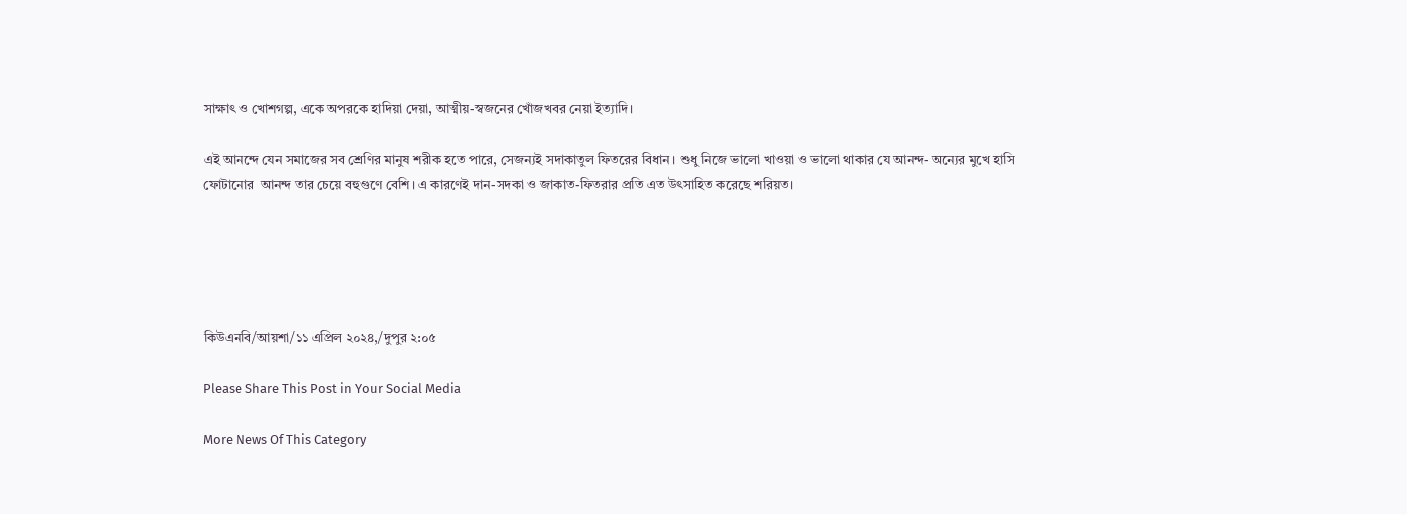সাক্ষাৎ ও খোশগল্প, একে অপরকে হাদিয়া দেয়া, আত্মীয়-স্বজনের খোঁজখবর নেয়া ইত্যাদি।

এই আনন্দে যেন সমাজের সব শ্রেণির মানুষ শরীক হতে পারে, সেজন্যই সদাকাতুল ফিতরের বিধান। শুধু নিজে ভালো খাওয়া ও ভালো থাকার যে আনন্দ- অন্যের মুখে হাসি ফোটানোর  আনন্দ তার চেয়ে বহুগুণে বেশি। এ কারণেই দান-সদকা ও জাকাত-ফিতরার প্রতি এত উৎসাহিত করেছে শরিয়ত।





কিউএনবি/আয়শা/১১ এপ্রিল ২০২৪,/দুপুর ২:০৫

Please Share This Post in Your Social Media

More News Of This Category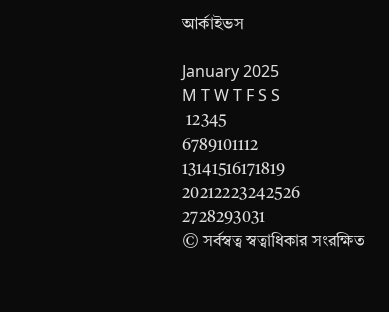আর্কাইভস

January 2025
M T W T F S S
 12345
6789101112
13141516171819
20212223242526
2728293031
© সর্বস্বত্ব স্বত্বাধিকার সংরক্ষিত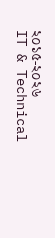২০১৫-২০২৬
IT & Technical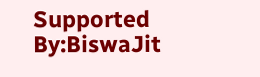Supported By:BiswaJit